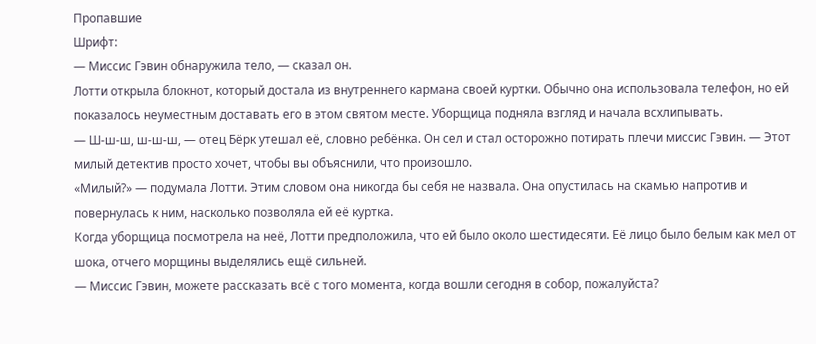Пропавшие
Шрифт:
— Миссис Гэвин обнаружила тело, — сказал он.
Лотти открыла блокнот, который достала из внутреннего кармана своей куртки. Обычно она использовала телефон, но ей показалось неуместным доставать его в этом святом месте. Уборщица подняла взгляд и начала всхлипывать.
— Ш-ш-ш, ш-ш-ш, — отец Бёрк утешал её, словно ребёнка. Он сел и стал осторожно потирать плечи миссис Гэвин. — Этот милый детектив просто хочет, чтобы вы объяснили, что произошло.
«Милый?» — подумала Лотти. Этим словом она никогда бы себя не назвала. Она опустилась на скамью напротив и повернулась к ним, насколько позволяла ей её куртка.
Когда уборщица посмотрела на неё, Лотти предположила, что ей было около шестидесяти. Её лицо было белым как мел от шока, отчего морщины выделялись ещё сильней.
— Миссис Гэвин, можете рассказать всё с того момента, когда вошли сегодня в собор, пожалуйста?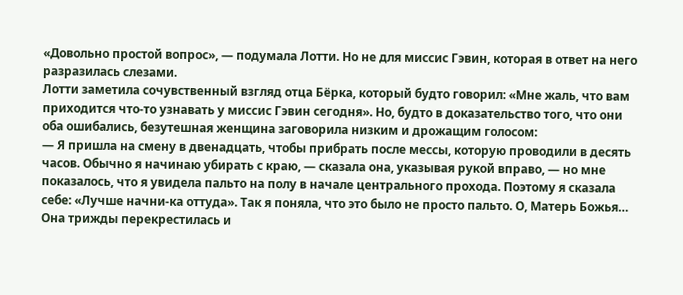«Довольно простой вопрос», — подумала Лотти. Но не для миссис Гэвин, которая в ответ на него разразилась слезами.
Лотти заметила сочувственный взгляд отца Бёрка, который будто говорил: «Мне жаль, что вам приходится что-то узнавать у миссис Гэвин сегодня». Но, будто в доказательство того, что они оба ошибались, безутешная женщина заговорила низким и дрожащим голосом:
— Я пришла на смену в двенадцать, чтобы прибрать после мессы, которую проводили в десять часов. Обычно я начинаю убирать с краю, — сказала она, указывая рукой вправо, — но мне показалось, что я увидела пальто на полу в начале центрального прохода. Поэтому я сказала себе: «Лучше начни-ка оттуда». Так я поняла, что это было не просто пальто. О, Матерь Божья…
Она трижды перекрестилась и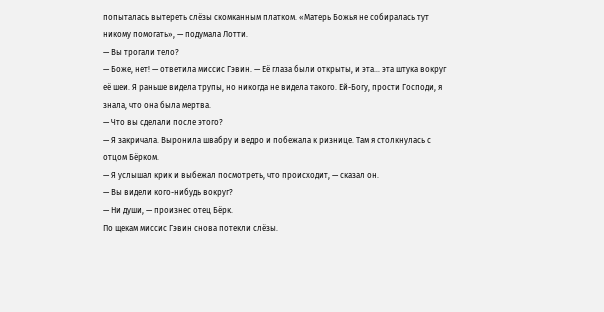попыталась вытереть слёзы скомканным платком. «Матерь Божья не собиралась тут никому помогать», — подумала Лотти.
— Вы трогали тело?
— Боже, нет! — ответила миссис Гэвин. — Её глаза были открыты, и эта… эта штука вокруг её шеи. Я раньше видела трупы, но никогда не видела такого. Ей-Богу, прости Господи, я знала, что она была мертва.
— Что вы сделали после этого?
— Я закричала. Выронила швабру и ведро и побежала к ризнице. Там я столкнулась с отцом Бёрком.
— Я услышал крик и выбежал посмотреть, что происходит, — сказал он.
— Вы видели кого-нибудь вокруг?
— Ни души, — произнес отец Бёрк.
По щекам миссис Гэвин снова потекли слёзы.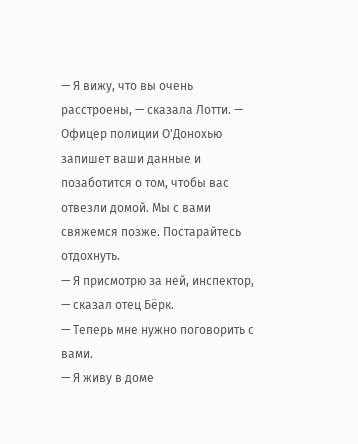— Я вижу, что вы очень расстроены, — сказала Лотти. — Офицер полиции О'Донохью запишет ваши данные и позаботится о том, чтобы вас отвезли домой. Мы с вами свяжемся позже. Постарайтесь отдохнуть.
— Я присмотрю за ней, инспектор, — сказал отец Бёрк.
— Теперь мне нужно поговорить с вами.
— Я живу в доме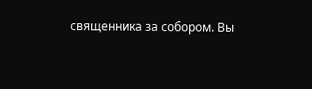священника за собором. Вы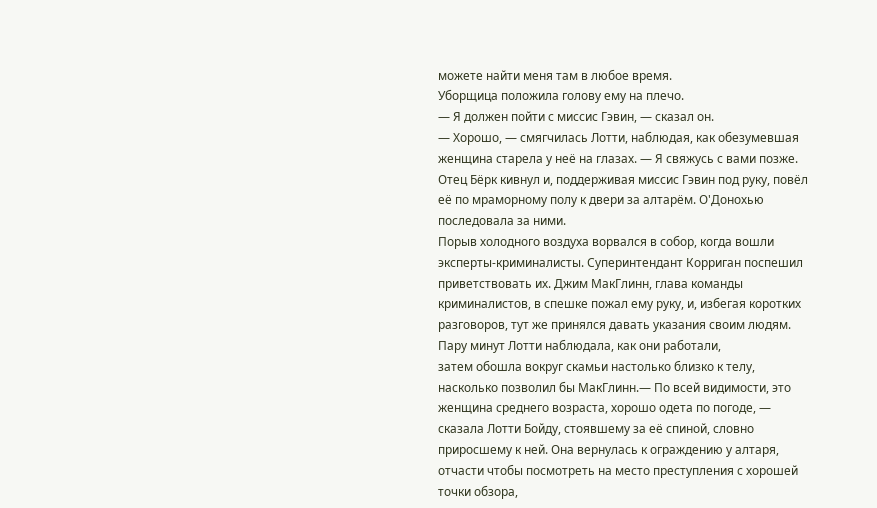можете найти меня там в любое время.
Уборщица положила голову ему на плечо.
— Я должен пойти с миссис Гэвин, — сказал он.
— Хорошо, — смягчилась Лотти, наблюдая, как обезумевшая женщина старела у неё на глазах. — Я свяжусь с вами позже.
Отец Бёрк кивнул и, поддерживая миссис Гэвин под руку, повёл её по мраморному полу к двери за алтарём. О'Донохью последовала за ними.
Порыв холодного воздуха ворвался в собор, когда вошли эксперты-криминалисты. Суперинтендант Корриган поспешил приветствовать их. Джим МакГлинн, глава команды криминалистов, в спешке пожал ему руку, и, избегая коротких разговоров, тут же принялся давать указания своим людям.
Пару минут Лотти наблюдала, как они работали,
затем обошла вокруг скамьи настолько близко к телу, насколько позволил бы МакГлинн.— По всей видимости, это женщина среднего возраста, хорошо одета по погоде, — сказала Лотти Бойду, стоявшему за её спиной, словно приросшему к ней. Она вернулась к ограждению у алтаря, отчасти чтобы посмотреть на место преступления с хорошей точки обзора,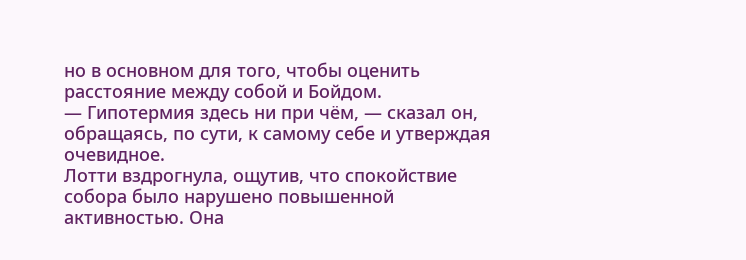но в основном для того, чтобы оценить расстояние между собой и Бойдом.
— Гипотермия здесь ни при чём, — сказал он, обращаясь, по сути, к самому себе и утверждая очевидное.
Лотти вздрогнула, ощутив, что спокойствие собора было нарушено повышенной активностью. Она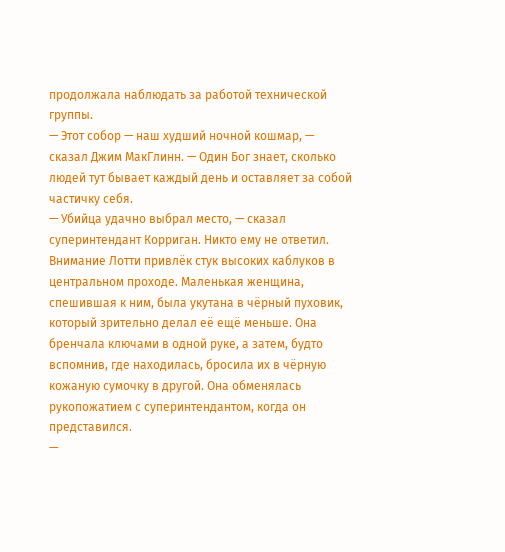продолжала наблюдать за работой технической группы.
— Этот собор — наш худший ночной кошмар, — сказал Джим МакГлинн. — Один Бог знает, сколько людей тут бывает каждый день и оставляет за собой частичку себя.
— Убийца удачно выбрал место, — сказал суперинтендант Корриган. Никто ему не ответил.
Внимание Лотти привлёк стук высоких каблуков в центральном проходе. Маленькая женщина, спешившая к ним, была укутана в чёрный пуховик, который зрительно делал её ещё меньше. Она бренчала ключами в одной руке, а затем, будто вспомнив, где находилась, бросила их в чёрную кожаную сумочку в другой. Она обменялась рукопожатием с суперинтендантом, когда он представился.
—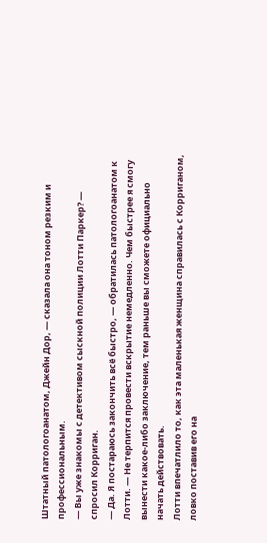Штатный патологоанатом, Джейн Дор, — сказала она тоном резким и профессиональным.
— Вы уже знакомы с детективом сыскной полиции Лотти Паркер? — спросил Корриган.
— Да. Я постараюсь закончить всё быстро, — обратилась патологоанатом к Лотти. — Не терпится провести вскрытие немедленно. Чем быстрее я смогу вынести какое-либо заключение, тем раньше вы сможете официально начать действовать.
Лотти впечатлило то, как эта маленькая женщина справилась с Корриганом, ловко поставив его на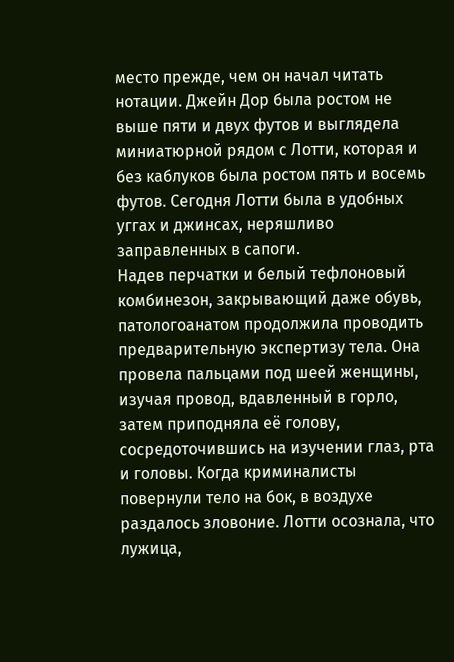место прежде, чем он начал читать нотации. Джейн Дор была ростом не выше пяти и двух футов и выглядела миниатюрной рядом с Лотти, которая и без каблуков была ростом пять и восемь футов. Сегодня Лотти была в удобных уггах и джинсах, неряшливо заправленных в сапоги.
Надев перчатки и белый тефлоновый комбинезон, закрывающий даже обувь, патологоанатом продолжила проводить предварительную экспертизу тела. Она провела пальцами под шеей женщины, изучая провод, вдавленный в горло, затем приподняла её голову, сосредоточившись на изучении глаз, рта и головы. Когда криминалисты повернули тело на бок, в воздухе раздалось зловоние. Лотти осознала, что лужица,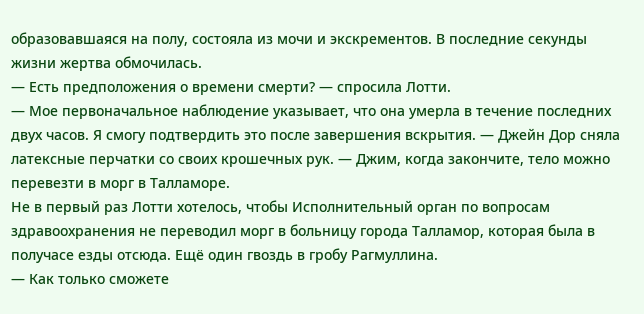образовавшаяся на полу, состояла из мочи и экскрементов. В последние секунды жизни жертва обмочилась.
— Есть предположения о времени смерти? — спросила Лотти.
— Мое первоначальное наблюдение указывает, что она умерла в течение последних двух часов. Я смогу подтвердить это после завершения вскрытия. — Джейн Дор сняла латексные перчатки со своих крошечных рук. — Джим, когда закончите, тело можно перевезти в морг в Талламоре.
Не в первый раз Лотти хотелось, чтобы Исполнительный орган по вопросам здравоохранения не переводил морг в больницу города Талламор, которая была в получасе езды отсюда. Ещё один гвоздь в гробу Рагмуллина.
— Как только сможете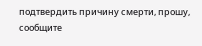подтвердить причину смерти, прошу, сообщите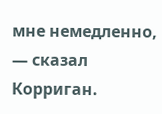мне немедленно, — сказал Корриган.